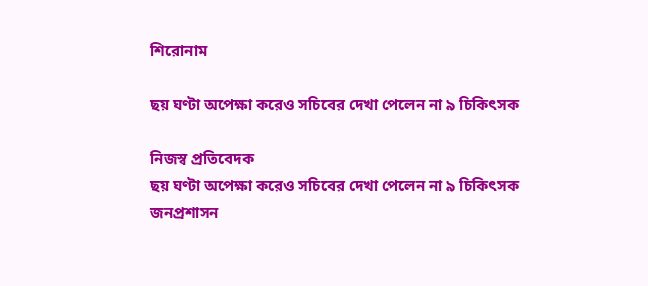শিরোনাম

ছয় ঘণ্টা অপেক্ষা করেও সচিবের দেখা পেলেন না ৯ চিকিৎসক

নিজস্ব প্রতিবেদক
ছয় ঘণ্টা অপেক্ষা করেও সচিবের দেখা পেলেন না ৯ চিকিৎসক
জনপ্রশাসন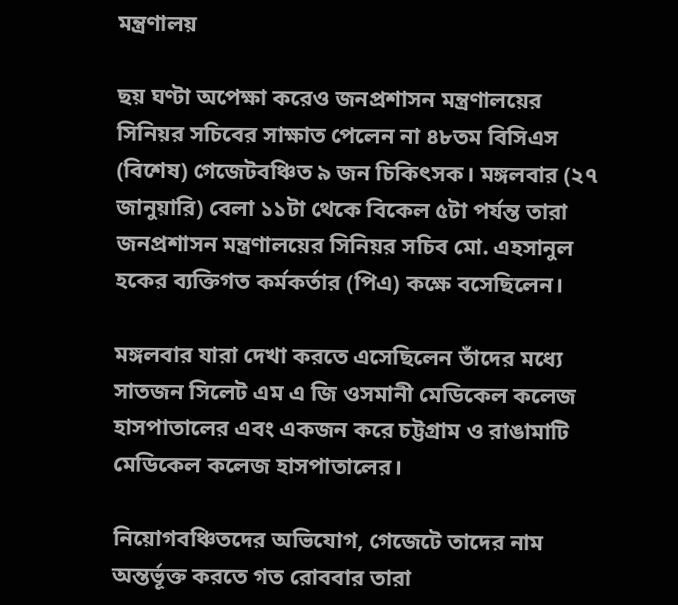মন্ত্রণালয়

ছয় ঘণ্টা অপেক্ষা করেও জনপ্রশাসন মন্ত্রণালয়ের সিনিয়র সচিবের সাক্ষাত পেলেন না ৪৮তম বিসিএস (বিশেষ) গেজেটবঞ্চিত ৯ জন চিকিৎসক। মঙ্গলবার (২৭ জানুয়ারি) বেলা ১১টা থেকে বিকেল ৫টা পর্যন্ত তারা জনপ্রশাসন মন্ত্রণালয়ের সিনিয়র সচিব মো. এহসানুল হকের ব্যক্তিগত কর্মকর্তার (পিএ) কক্ষে বসেছিলেন।

মঙ্গলবার যারা দেখা করতে এসেছিলেন তাঁদের মধ্যে সাতজন সিলেট এম এ জি ওসমানী মেডিকেল কলেজ হাসপাতালের এবং একজন করে চট্টগ্রাম ও রাঙামাটি মেডিকেল কলেজ হাসপাতালের।

নিয়োগবঞ্চিতদের অভিযোগ, গেজেটে তাদের নাম অন্তর্ভূক্ত করতে গত রোববার তারা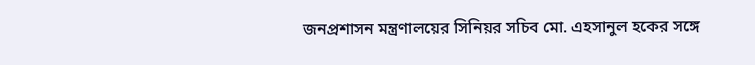জনপ্রশাসন মন্ত্রণালয়ের সিনিয়র সচিব মো. এহসানুল হকের সঙ্গে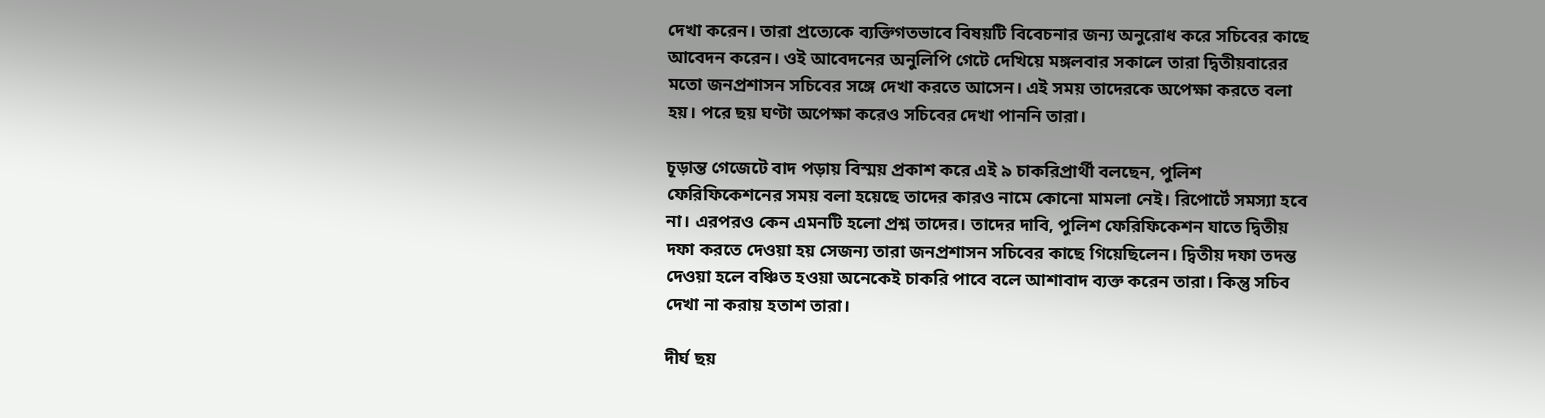দেখা করেন। তারা প্রত্যেকে ব্যক্তিগতভাবে বিষয়টি বিবেচনার জন্য অনুরোধ করে সচিবের কাছে আবেদন করেন। ওই আবেদনের অনুলিপি গেটে দেখিয়ে মঙ্গলবার সকালে তারা দ্বিতীয়বারের মতো জনপ্রশাসন সচিবের সঙ্গে দেখা করতে আসেন। এই সময় তাদেরকে অপেক্ষা করতে বলা হয়। পরে ছয় ঘণ্টা অপেক্ষা করেও সচিবের দেখা পাননি তারা।

চূড়ান্ত গেজেটে বাদ পড়ায় বিস্ময় প্রকাশ করে এই ৯ চাকরিপ্রার্থী বলছেন, পুলিশ ফেরিফিকেশনের সময় বলা হয়েছে তাদের কারও নামে কোনো মামলা নেই। রিপোর্টে সমস্যা হবে না। এরপরও কেন এমনটি হলো প্রশ্ন তাদের। তাদের দাবি, পুলিশ ফেরিফিকেশন যাতে দ্বিতীয় দফা করতে দেওয়া হয় সেজন্য তারা জনপ্রশাসন সচিবের কাছে গিয়েছিলেন। দ্বিতীয় দফা তদন্ত দেওয়া হলে বঞ্চিত হওয়া অনেকেই চাকরি পাবে বলে আশাবাদ ব্যক্ত করেন তারা। কিন্তু সচিব দেখা না করায় হতাশ তারা।

দীর্ঘ ছয়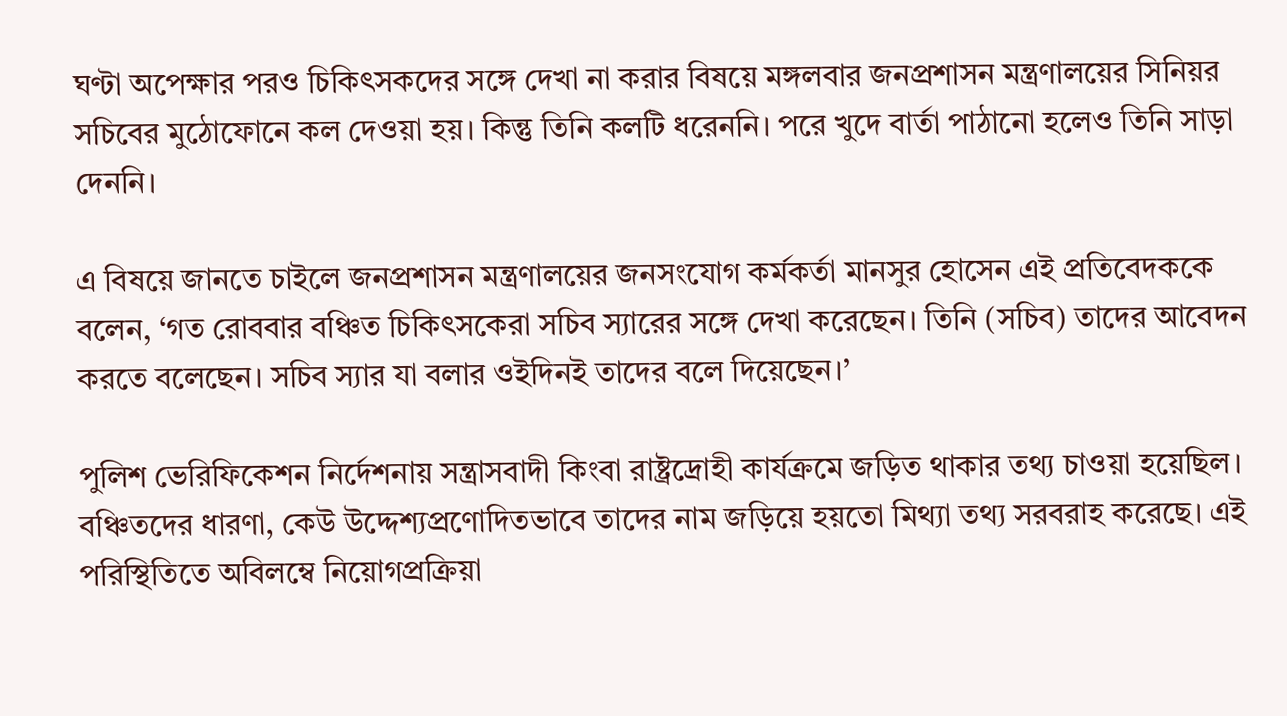ঘণ্টা অপেক্ষার পরও চিকিৎসকদের সঙ্গে দেখা না করার বিষয়ে মঙ্গলবার জনপ্রশাসন মন্ত্রণালয়ের সিনিয়র সচিবের মুঠোফোনে কল দেওয়া হয়। কিন্তু তিনি কলটি ধরেননি। পরে খুদে বার্তা পাঠানো হলেও তিনি সাড়া দেননি।

এ বিষয়ে জানতে চাইলে জনপ্রশাসন মন্ত্রণালয়ের জনসংযোগ কর্মকর্তা মানসুর হোসেন এই প্রতিবেদককে বলেন, ‘গত রোববার বঞ্চিত চিকিৎসকেরা সচিব স্যারের সঙ্গে দেখা করেছেন। তিনি (সচিব) তাদের আবেদন করতে বলেছেন। সচিব স্যার যা বলার ওইদিনই তাদের বলে দিয়েছেন।’

পুলিশ ভেরিফিকেশন নির্দেশনায় সন্ত্রাসবাদী কিংবা রাষ্ট্রদ্রোহী কার্যক্রমে জড়িত থাকার তথ্য চাওয়া হয়েছিল। বঞ্চিতদের ধারণা, কেউ উদ্দেশ্যপ্রণোদিতভাবে তাদের নাম জড়িয়ে হয়তো মিথ্যা তথ্য সরবরাহ করেছে। এই পরিস্থিতিতে অবিলম্বে নিয়োগপ্রক্রিয়া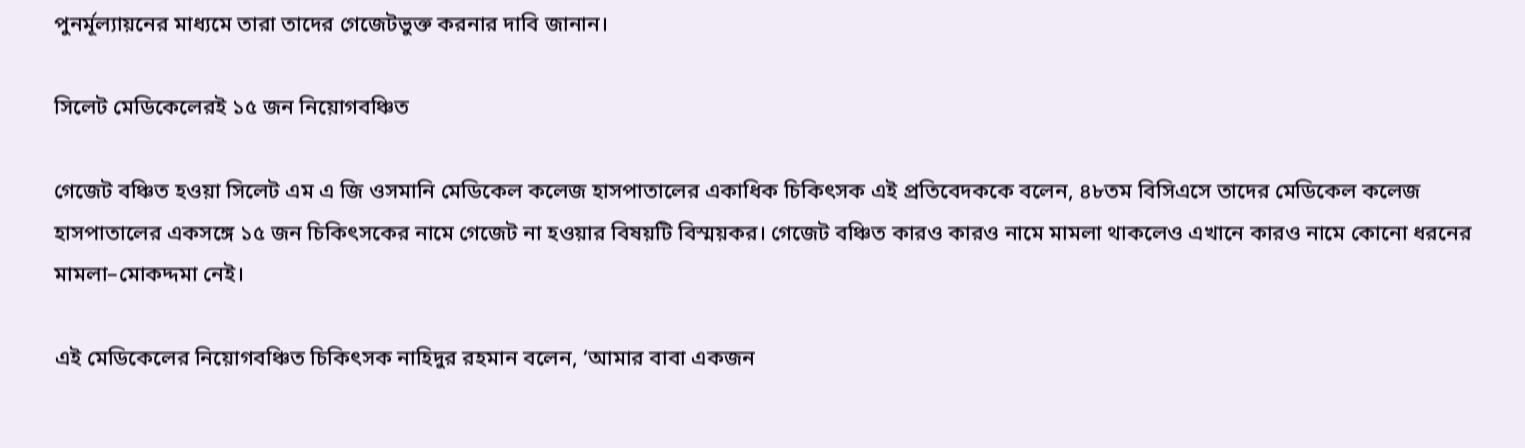পুনর্মূল্যায়নের মাধ্যমে তারা তাদের গেজেটভুক্ত করনার দাবি জানান।

সিলেট মেডিকেলেরই ১৫ জন নিয়োগবঞ্চিত

গেজেট বঞ্চিত হওয়া সিলেট এম এ জি ওসমানি মেডিকেল কলেজ হাসপাতালের একাধিক চিকিৎসক এই প্রতিবেদককে বলেন, ৪৮তম বিসিএসে তাদের মেডিকেল কলেজ হাসপাতালের একসঙ্গে ১৫ জন চিকিৎসকের নামে গেজেট না হওয়ার বিষয়টি বিস্ময়কর। গেজেট বঞ্চিত কারও কারও নামে মামলা থাকলেও এখানে কারও নামে কোনো ধরনের মামলা–মোকদ্দমা নেই।

এই মেডিকেলের নিয়োগবঞ্চিত চিকিৎসক নাহিদুর রহমান বলেন, ‘আমার বাবা একজন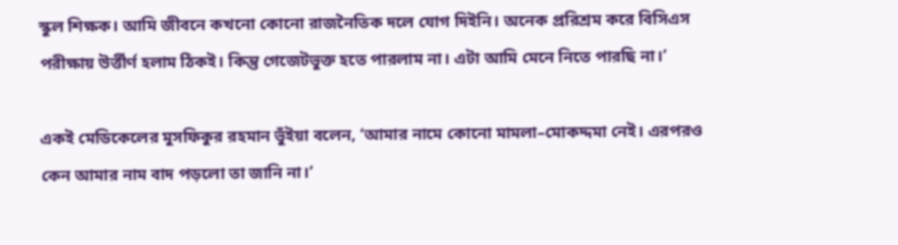স্কুল শিক্ষক। আমি জীবনে কখনো কোনো রাজনৈতিক দলে যোগ দিইনি। অনেক প্ররিশ্রম করে বিসিএস পরীক্ষায় উর্ত্তীর্ণ হলাম ঠিকই। কিন্তু গেজেটভুক্ত হতে পারলাম না। এটা আমি মেনে নিতে পারছি না।’

একই মেডিকেলের মুসফিকুর রহমান ভুঁইয়া বলেন, ‘আমার নামে কোনো মামলা–মোকদ্দমা নেই। এরপরও কেন আমার নাম বাদ পড়লো তা জানি না।’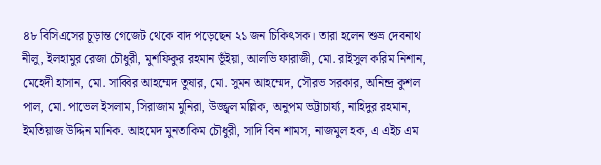৪৮ বিসিএসের চূড়ান্ত গেজেট থেকে বাদ পড়েছেন ২১ জন চিকিৎসক। তারা হলেন শুভ্র দেবনাথ নীলু, ইলহামুর রেজা চৌধুরী, মুশফিকুর রহমান ভূঁইয়া, আলভি ফারাজী, মো. রাইসুল করিম নিশান, মেহেদী হাসান, মো. সাব্বির আহম্মেদ তুষার, মো. সুমন আহম্মেদ, সৌরভ সরকার, অনিন্দ্র কুশল পাল, মো. পাভেল ইসলাম, সিরাজাম মুনিরা, উজ্জ্বল মল্লিক, অনুপম ভট্টাচার্য্য, নাহিদুর রহমান, ইমতিয়াজ উদ্দিন মানিক. আহমেদ মুনতাকিম চৌধুরী, সাদি বিন শামস, নাজমুল হক, এ এইচ এম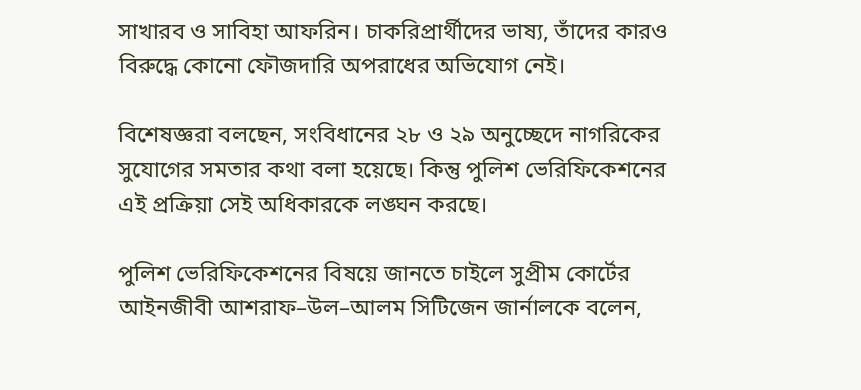সাখারব ও সাবিহা আফরিন। চাকরিপ্রার্থীদের ভাষ্য, তাঁদের কারও বিরুদ্ধে কোনো ফৌজদারি অপরাধের অভিযোগ নেই।

বিশেষজ্ঞরা বলছেন, সংবিধানের ২৮ ও ২৯ অনুচ্ছেদে নাগরিকের সুযোগের সমতার কথা বলা হয়েছে। কিন্তু পুলিশ ভেরিফিকেশনের এই প্রক্রিয়া সেই অধিকারকে লঙ্ঘন করছে।

পুলিশ ভেরিফিকেশনের বিষয়ে জানতে চাইলে সুপ্রীম কোর্টের আইনজীবী আশরাফ–উল–আলম সিটিজেন জার্নালকে বলেন,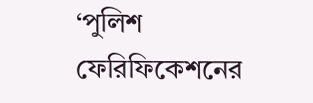‘পুলিশ ফেরিফিকেশনের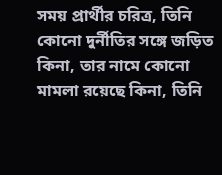সময় প্রার্থীর চরিত্র, তিনি কোনো দুর্নীতির সঙ্গে জড়িত কিনা, তার নামে কোনো মামলা রয়েছে কিনা, তিনি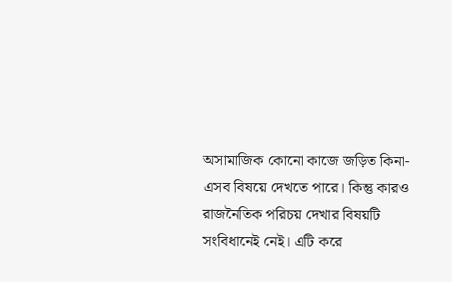অসামাজিক কোনো কাজে জড়িত কিনা- এসব বিষয়ে দেখতে পারে। কিন্তু কারও রাজনৈতিক পরিচয় দেখার বিষয়টি সংবিধানেই নেই। এটি করে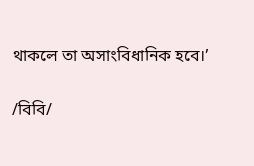থাকলে তা অসাংবিধানিক হবে।’

/বিবি/